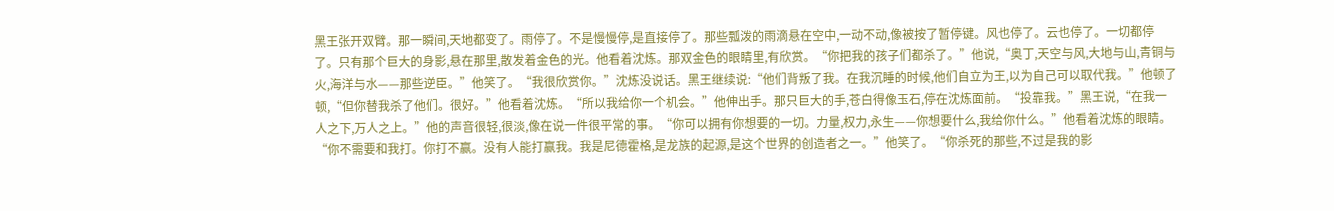黑王张开双臂。那一瞬间,天地都变了。雨停了。不是慢慢停,是直接停了。那些瓢泼的雨滴悬在空中,一动不动,像被按了暂停键。风也停了。云也停了。一切都停了。只有那个巨大的身影,悬在那里,散发着金色的光。他看着沈炼。那双金色的眼睛里,有欣赏。“你把我的孩子们都杀了。”他说,“奥丁,天空与风,大地与山,青铜与火,海洋与水——那些逆臣。”他笑了。“我很欣赏你。”沈炼没说话。黑王继续说:“他们背叛了我。在我沉睡的时候,他们自立为王,以为自己可以取代我。”他顿了顿,“但你替我杀了他们。很好。”他看着沈炼。“所以我给你一个机会。”他伸出手。那只巨大的手,苍白得像玉石,停在沈炼面前。“投靠我。”黑王说,“在我一人之下,万人之上。”他的声音很轻,很淡,像在说一件很平常的事。“你可以拥有你想要的一切。力量,权力,永生——你想要什么,我给你什么。”他看着沈炼的眼睛。“你不需要和我打。你打不赢。没有人能打赢我。我是尼德霍格,是龙族的起源,是这个世界的创造者之一。”他笑了。“你杀死的那些,不过是我的影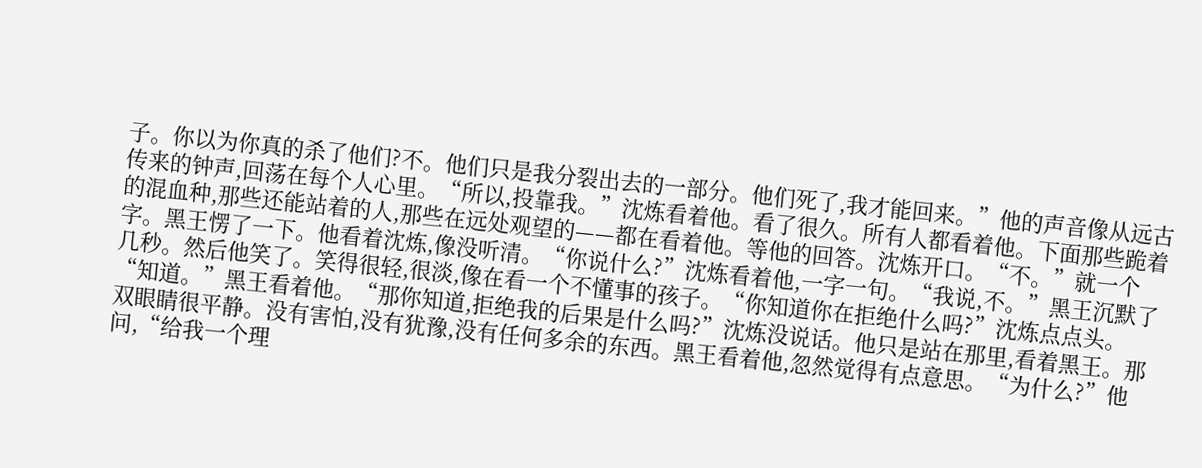子。你以为你真的杀了他们?不。他们只是我分裂出去的一部分。他们死了,我才能回来。”他的声音像从远古传来的钟声,回荡在每个人心里。“所以,投靠我。”沈炼看着他。看了很久。所有人都看着他。下面那些跪着的混血种,那些还能站着的人,那些在远处观望的——都在看着他。等他的回答。沈炼开口。“不。”就一个字。黑王愣了一下。他看着沈炼,像没听清。“你说什么?”沈炼看着他,一字一句。“我说,不。”黑王沉默了几秒。然后他笑了。笑得很轻,很淡,像在看一个不懂事的孩子。“你知道你在拒绝什么吗?”沈炼点点头。“知道。”黑王看着他。“那你知道,拒绝我的后果是什么吗?”沈炼没说话。他只是站在那里,看着黑王。那双眼睛很平静。没有害怕,没有犹豫,没有任何多余的东西。黑王看着他,忽然觉得有点意思。“为什么?”他问,“给我一个理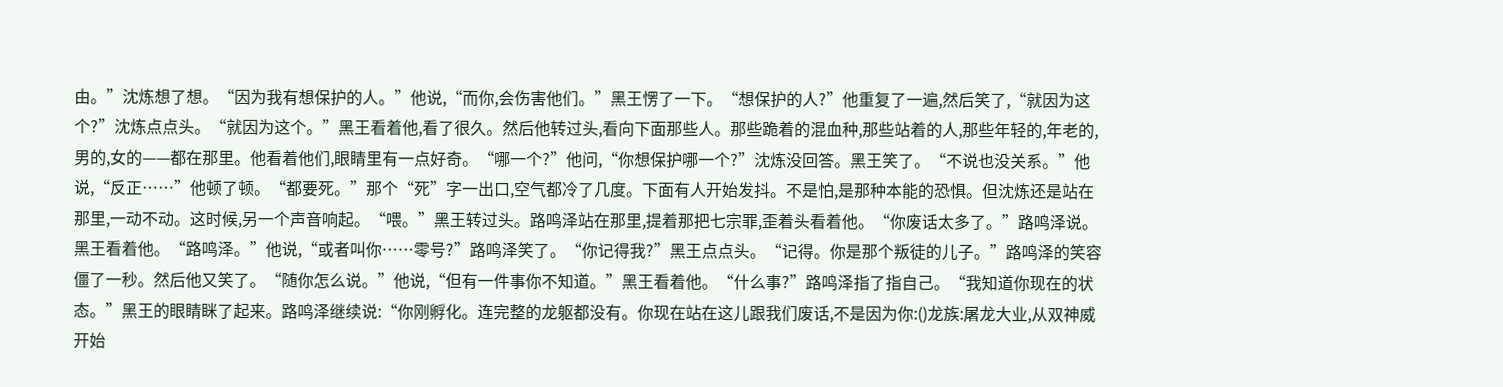由。”沈炼想了想。“因为我有想保护的人。”他说,“而你,会伤害他们。”黑王愣了一下。“想保护的人?”他重复了一遍,然后笑了,“就因为这个?”沈炼点点头。“就因为这个。”黑王看着他,看了很久。然后他转过头,看向下面那些人。那些跪着的混血种,那些站着的人,那些年轻的,年老的,男的,女的——都在那里。他看着他们,眼睛里有一点好奇。“哪一个?”他问,“你想保护哪一个?”沈炼没回答。黑王笑了。“不说也没关系。”他说,“反正……”他顿了顿。“都要死。”那个“死”字一出口,空气都冷了几度。下面有人开始发抖。不是怕,是那种本能的恐惧。但沈炼还是站在那里,一动不动。这时候,另一个声音响起。“喂。”黑王转过头。路鸣泽站在那里,提着那把七宗罪,歪着头看着他。“你废话太多了。”路鸣泽说。黑王看着他。“路鸣泽。”他说,“或者叫你……零号?”路鸣泽笑了。“你记得我?”黑王点点头。“记得。你是那个叛徒的儿子。”路鸣泽的笑容僵了一秒。然后他又笑了。“随你怎么说。”他说,“但有一件事你不知道。”黑王看着他。“什么事?”路鸣泽指了指自己。“我知道你现在的状态。”黑王的眼睛眯了起来。路鸣泽继续说:“你刚孵化。连完整的龙躯都没有。你现在站在这儿跟我们废话,不是因为你:()龙族:屠龙大业,从双神威开始